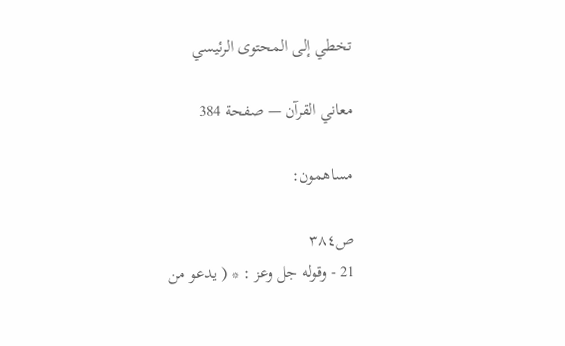تخطي إلى المحتوى الرئيسي

معاني القرآن — صفحة 384

مساهمون:

ص٣٨٤
21 - وقوله جل وعز : * ( يدعو من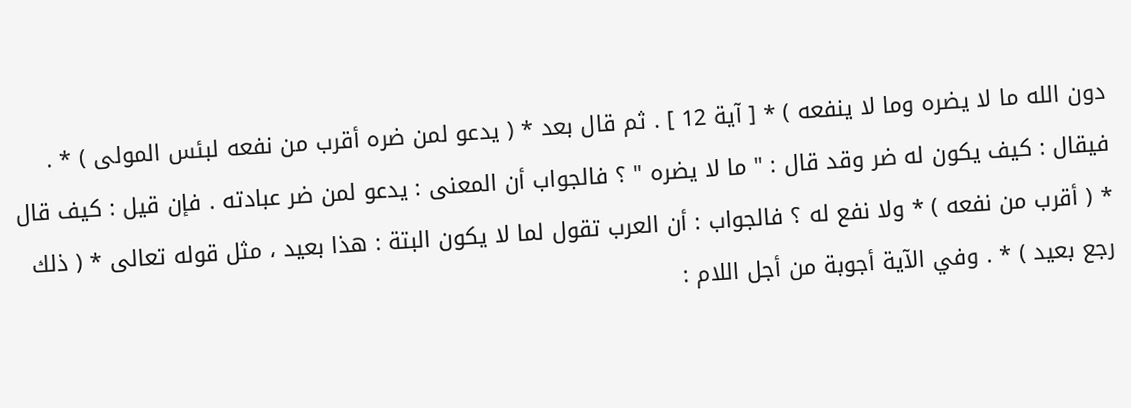دون الله ما لا يضره وما لا ينفعه ) * [ آية 12 ] . ثم قال بعد * ( يدعو لمن ضره أقرب من نفعه لبئس المولى ) * . فيقال : كيف يكون له ضر وقد قال : " ما لا يضره " ؟ فالجواب أن المعنى : يدعو لمن ضر عبادته . فإن قيل : كيف قال * ( أقرب من نفعه ) * ولا نفع له ؟ فالجواب : أن العرب تقول لما لا يكون البتة : هذا بعيد ، مثل قوله تعالى * ( ذلك رجع بعيد ) * . وفي الآية أجوبة من أجل اللام :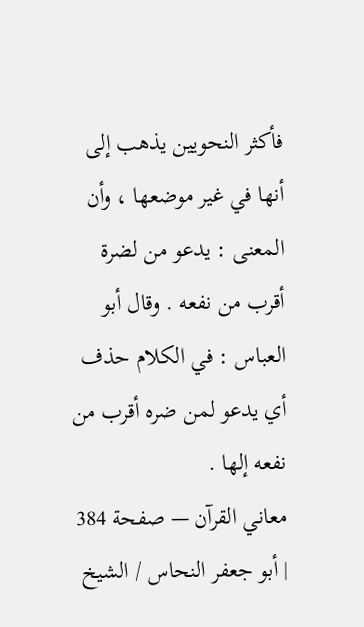فأكثر النحويين يذهب إلى أنها في غير موضعها ، وأن المعنى : يدعو من لضرة أقرب من نفعه . وقال أبو العباس : في الكلام حذف أي يدعو لمن ضره أقرب من نفعه إلها .
معاني القرآن — صفحة 384 | أبو جعفر النحاس / الشيخ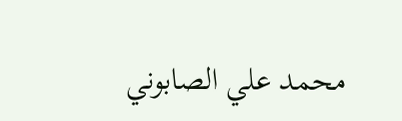محمد علي الصابوني